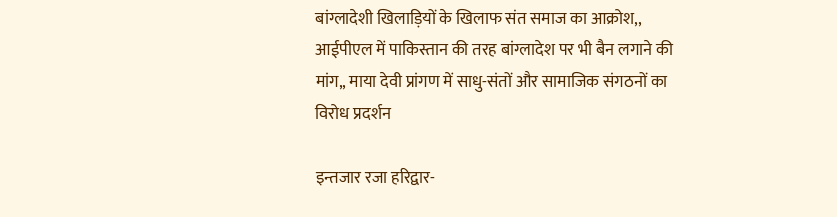बांग्लादेशी खिलाड़ियों के खिलाफ संत समाज का आक्रोश,, आईपीएल में पाकिस्तान की तरह बांग्लादेश पर भी बैन लगाने की मांग,, माया देवी प्रांगण में साधु-संतों और सामाजिक संगठनों का विरोध प्रदर्शन

इन्तजार रजा हरिद्वार-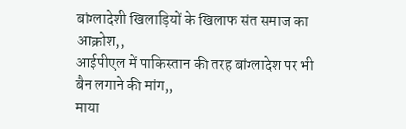बांग्लादेशी खिलाड़ियों के खिलाफ संत समाज का आक्रोश,,
आईपीएल में पाकिस्तान की तरह बांग्लादेश पर भी बैन लगाने की मांग,,
माया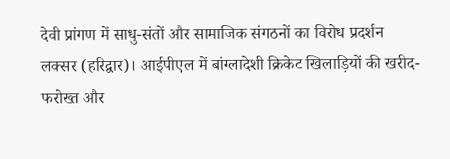देवी प्रांगण में साधु-संतों और सामाजिक संगठनों का विरोध प्रदर्शन
लक्सर (हरिद्वार)। आईपीएल में बांग्लादेशी क्रिकेट खिलाड़ियों की खरीद-फरोख्त और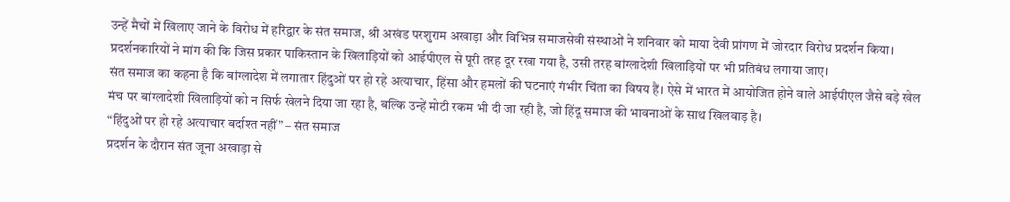उन्हें मैचों में खिलाए जाने के विरोध में हरिद्वार के संत समाज, श्री अखंड परशुराम अखाड़ा और विभिन्न समाजसेवी संस्थाओं ने शनिवार को माया देवी प्रांगण में जोरदार विरोध प्रदर्शन किया। प्रदर्शनकारियों ने मांग की कि जिस प्रकार पाकिस्तान के खिलाड़ियों को आईपीएल से पूरी तरह दूर रखा गया है, उसी तरह बांग्लादेशी खिलाड़ियों पर भी प्रतिबंध लगाया जाए।
संत समाज का कहना है कि बांग्लादेश में लगातार हिंदुओं पर हो रहे अत्याचार, हिंसा और हमलों की घटनाएं गंभीर चिंता का विषय हैं। ऐसे में भारत में आयोजित होने वाले आईपीएल जैसे बड़े खेल मंच पर बांग्लादेशी खिलाड़ियों को न सिर्फ खेलने दिया जा रहा है, बल्कि उन्हें मोटी रकम भी दी जा रही है, जो हिंदू समाज की भावनाओं के साथ खिलवाड़ है।
“हिंदुओं पर हो रहे अत्याचार बर्दाश्त नहीं” – संत समाज
प्रदर्शन के दौरान संत जूना अखाड़ा से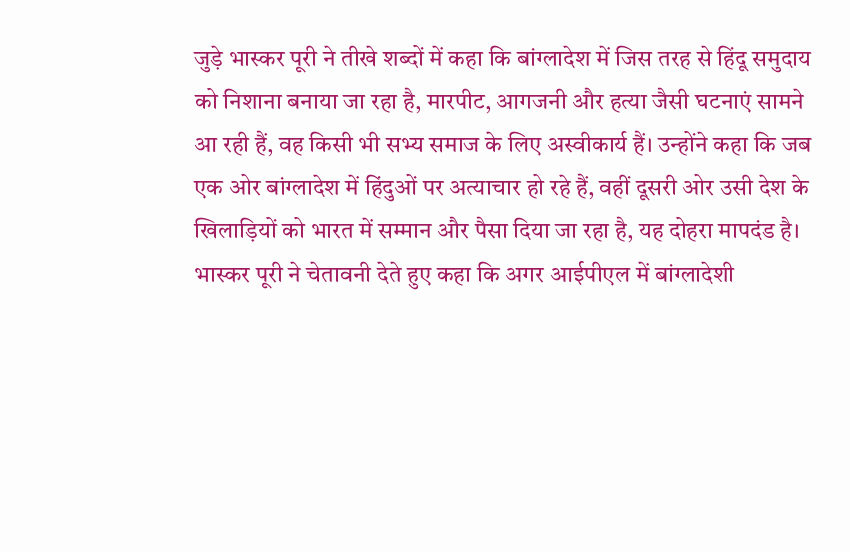जुड़े भास्कर पूरी ने तीखे शब्दों में कहा कि बांग्लादेश में जिस तरह से हिंदू समुदाय को निशाना बनाया जा रहा है, मारपीट, आगजनी और हत्या जैसी घटनाएं सामने आ रही हैं, वह किसी भी सभ्य समाज के लिए अस्वीकार्य हैं। उन्होंने कहा कि जब एक ओर बांग्लादेश में हिंदुओं पर अत्याचार हो रहे हैं, वहीं दूसरी ओर उसी देश के खिलाड़ियों को भारत में सम्मान और पैसा दिया जा रहा है, यह दोहरा मापदंड है।
भास्कर पूरी ने चेतावनी देते हुए कहा कि अगर आईपीएल में बांग्लादेशी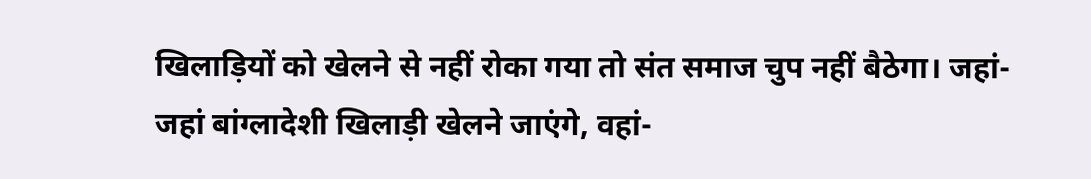खिलाड़ियों को खेलने से नहीं रोका गया तो संत समाज चुप नहीं बैठेगा। जहां-जहां बांग्लादेशी खिलाड़ी खेलने जाएंगे, वहां-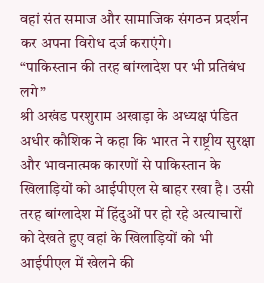वहां संत समाज और सामाजिक संगठन प्रदर्शन कर अपना विरोध दर्ज कराएंगे।
“पाकिस्तान की तरह बांग्लादेश पर भी प्रतिबंध लगे”
श्री अखंड परशुराम अखाड़ा के अध्यक्ष पंडित अधीर कौशिक ने कहा कि भारत ने राष्ट्रीय सुरक्षा और भावनात्मक कारणों से पाकिस्तान के खिलाड़ियों को आईपीएल से बाहर रखा है। उसी तरह बांग्लादेश में हिंदुओं पर हो रहे अत्याचारों को देखते हुए वहां के खिलाड़ियों को भी आईपीएल में खेलने की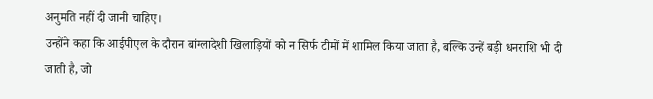अनुमति नहीं दी जानी चाहिए।
उन्होंने कहा कि आईपीएल के दौरान बांग्लादेशी खिलाड़ियों को न सिर्फ टीमों में शामिल किया जाता है, बल्कि उन्हें बड़ी धनराशि भी दी जाती है, जो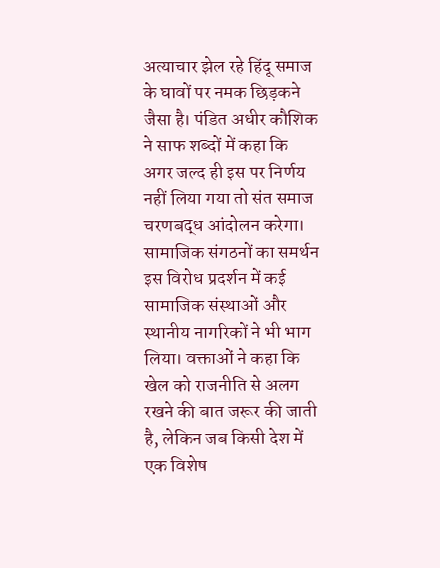अत्याचार झेल रहे हिंदू समाज के घावों पर नमक छिड़कने जैसा है। पंडित अधीर कौशिक ने साफ शब्दों में कहा कि अगर जल्द ही इस पर निर्णय नहीं लिया गया तो संत समाज चरणबद्ध आंदोलन करेगा।
सामाजिक संगठनों का समर्थन
इस विरोध प्रदर्शन में कई सामाजिक संस्थाओं और स्थानीय नागरिकों ने भी भाग लिया। वक्ताओं ने कहा कि खेल को राजनीति से अलग रखने की बात जरूर की जाती है, लेकिन जब किसी देश में एक विशेष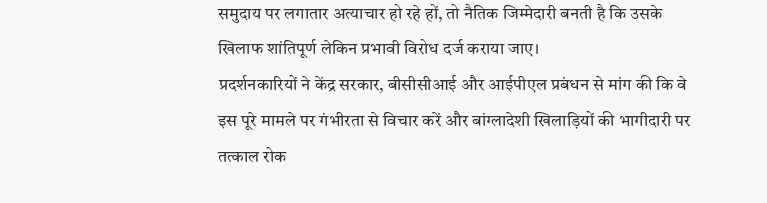समुदाय पर लगातार अत्याचार हो रहे हों, तो नैतिक जिम्मेदारी बनती है कि उसके खिलाफ शांतिपूर्ण लेकिन प्रभावी विरोध दर्ज कराया जाए।
प्रदर्शनकारियों ने केंद्र सरकार, बीसीसीआई और आईपीएल प्रबंधन से मांग की कि वे इस पूरे मामले पर गंभीरता से विचार करें और बांग्लादेशी खिलाड़ियों की भागीदारी पर तत्काल रोक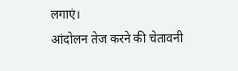लगाएं।
आंदोलन तेज करने की चेतावनी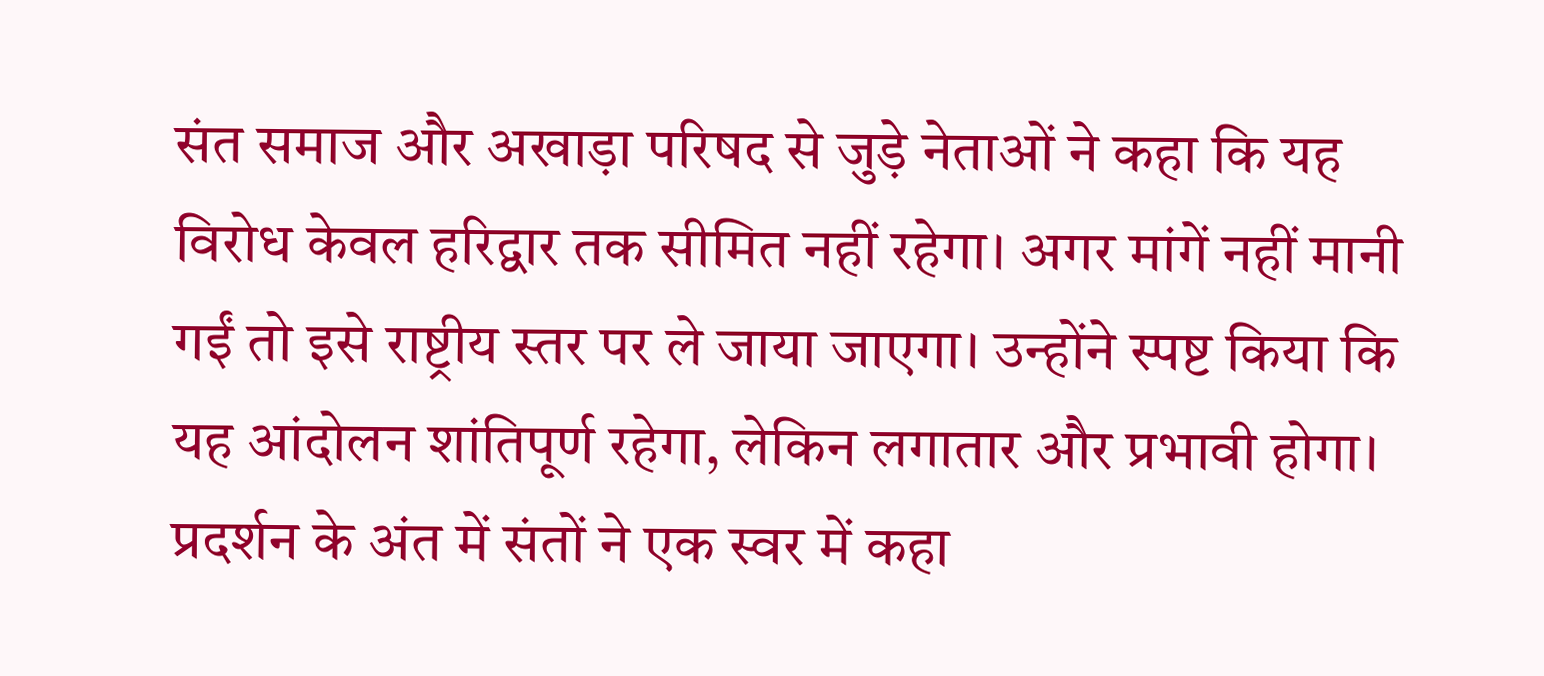संत समाज और अखाड़ा परिषद से जुड़े नेताओं ने कहा कि यह विरोध केवल हरिद्वार तक सीमित नहीं रहेगा। अगर मांगें नहीं मानी गईं तो इसे राष्ट्रीय स्तर पर ले जाया जाएगा। उन्होंने स्पष्ट किया कि यह आंदोलन शांतिपूर्ण रहेगा, लेकिन लगातार और प्रभावी होगा।
प्रदर्शन के अंत में संतों ने एक स्वर में कहा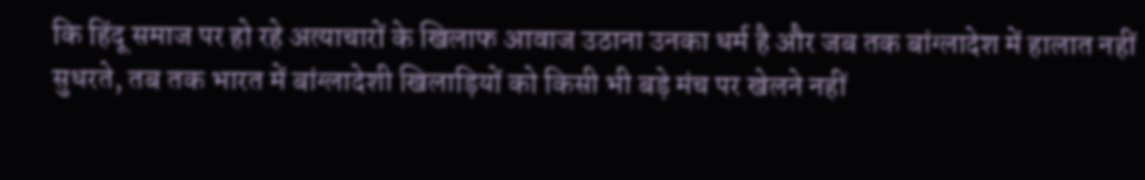कि हिंदू समाज पर हो रहे अत्याचारों के खिलाफ आवाज उठाना उनका धर्म है और जब तक बांग्लादेश में हालात नहीं सुधरते, तब तक भारत में बांग्लादेशी खिलाड़ियों को किसी भी बड़े मंच पर खेलने नहीं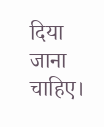दिया जाना चाहिए।